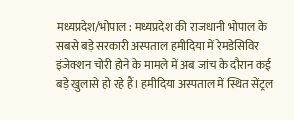मध्यप्रदेश/भोपाल : मध्यप्रदेश की राजधानी भोपाल के सबसे बड़े सरकारी अस्पताल हमीदिया में रेमडेसिविर इंजेक्शन चोरी होने के मामले में अब जांच के दौरान कई बड़े खुलासे हो रहे हैं। हमीदिया अस्पताल में स्थित सेंट्रल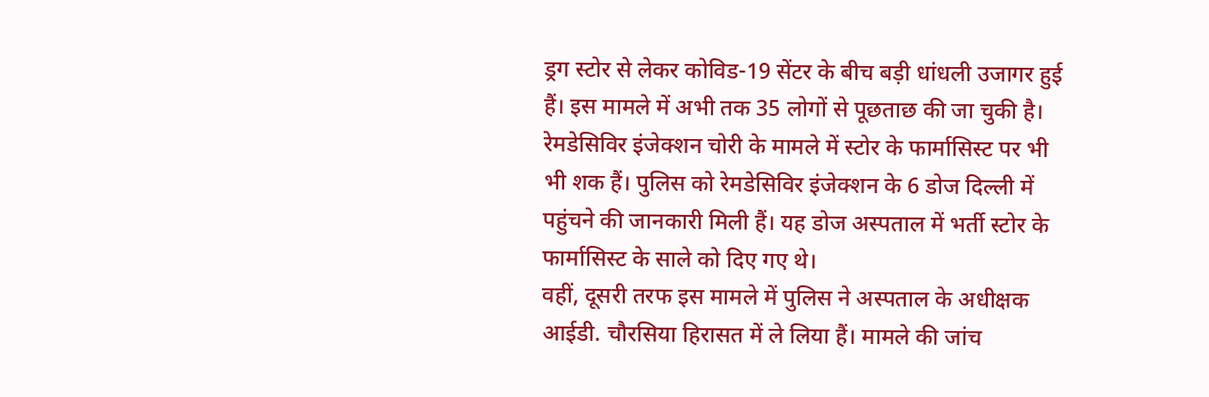ड्रग स्टोर से लेकर कोविड-19 सेंटर के बीच बड़ी धांधली उजागर हुई हैं। इस मामले में अभी तक 35 लोगों से पूछताछ की जा चुकी है। रेमडेसिविर इंजेक्शन चोरी के मामले में स्टोर के फार्मासिस्ट पर भी भी शक हैं। पुलिस को रेमडेसिविर इंजेक्शन के 6 डोज दिल्ली में पहुंचने की जानकारी मिली हैं। यह डोज अस्पताल में भर्ती स्टोर के फार्मासिस्ट के साले को दिए गए थे।
वहीं, दूसरी तरफ इस मामले में पुलिस ने अस्पताल के अधीक्षक आईडी. चौरसिया हिरासत में ले लिया हैं। मामले की जांच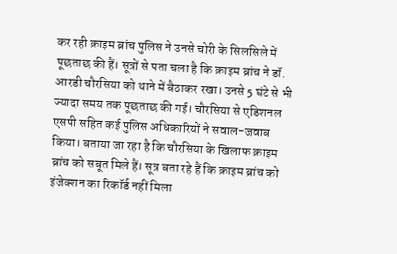कर रही क्राइम ब्रांच पुलिस ने उनसे चोरी के सिलसिले में पूछताछ की हैं। सूत्रों से पता चला है कि क्राइम ब्रांच ने डॉ. आरडी चौरसिया को थाने में बैठाकर रखा। उनसे 5 घंटे से भी ज्यादा समय तक पूछताछ की गई। चौरसिया से एडिशनल एसपी सहित कई पुलिस अधिकारियों ने सवाल-जवाब किया। बताया जा रहा है कि चौरसिया के खिलाफ क्राइम ब्रांच को सबूत मिले हैं। सूत्र बता रहे हैं कि क्राइम ब्रांच को इंजेक्शन का रिकॉर्ड नहीं मिला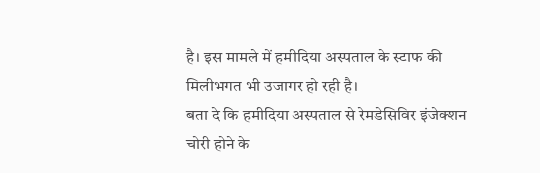है। इस मामले में हमीदिया अस्पताल के स्टाफ की मिलीभगत भी उजागर हो रही है।
बता दे कि हमीदिया अस्पताल से रेमडेसिविर इंजेक्शन चोरी होने के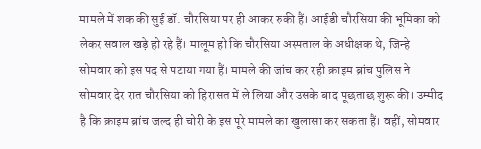मामले में शक की सुई डॉ. चौरसिया पर ही आकर रुकी हैं। आईडी चौरसिया की भूमिका को लेकर सवाल खड़े हो रहे हैं। मालूम हो कि चौरसिया अस्पताल के अधीक्षक थे, जिन्हे सोमवार को इस पद से पटाया गया हैं। मामले की जांच कर रही क्राइम ब्रांच पुलिस ने सोमवार देर रात चौरसिया को हिरासत में ले लिया और उसके बाद पूछताछ शुरू की। उम्मीद है कि क्राइम ब्रांच जल्द ही चोरी के इस पूरे मामले का खुलासा कर सकता हैं। वहीं, सोमवार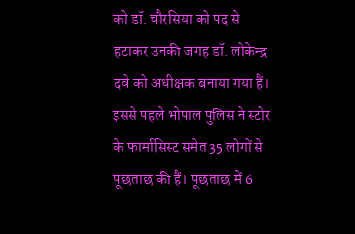को डॉ. चौरसिया को पद से हटाकर उनकी जगह डॉ. लोकेन्द्र दवे को अधीक्षक बनाया गया हैं।
इससे पहले भोपाल पुलिस ने स्टोर के फार्मासिस्ट समेत 35 लोगों से पूछताछ की हैं। पूछताछ में 6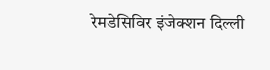रेमडेसिविर इंजेक्शन दिल्ली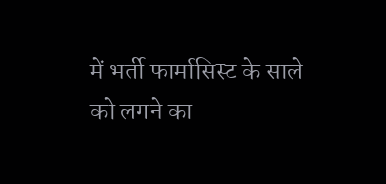में भर्ती फार्मासिस्ट के साले को लगने का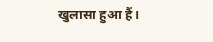खुलासा हुआ हैं।